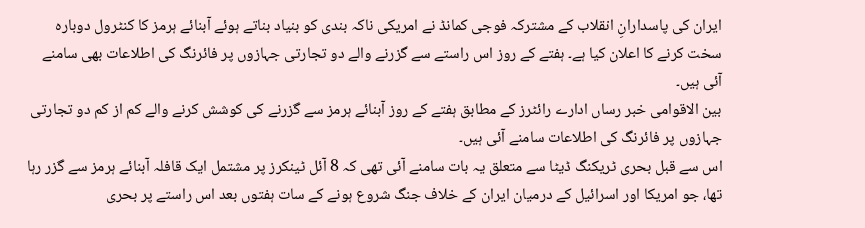ایران کی پاسدارانِ انقلاب کے مشترکہ فوجی کمانڈ نے امریکی ناکہ بندی کو بنیاد بناتے ہوئے آبنائے ہرمز کا کنٹرول دوبارہ سخت کرنے کا اعلان کیا ہے۔ ہفتے کے روز اس راستے سے گزرنے والے دو تجارتی جہازوں پر فائرنگ کی اطلاعات بھی سامنے آئی ہیں۔
بین الاقوامی خبر رساں ادارے رائٹرز کے مطابق ہفتے کے روز آبنائے ہرمز سے گزرنے کی کوشش کرنے والے کم از کم دو تجارتی جہازوں پر فائرنگ کی اطلاعات سامنے آئی ہیں۔
اس سے قبل بحری ٹریکنگ ڈیٹا سے متعلق یہ بات سامنے آئی تھی کہ 8 آئل ٹینکرز پر مشتمل ایک قافلہ آبنائے ہرمز سے گزر رہا تھا، جو امریکا اور اسرائیل کے درمیان ایران کے خلاف جنگ شروع ہونے کے سات ہفتوں بعد اس راستے پر بحری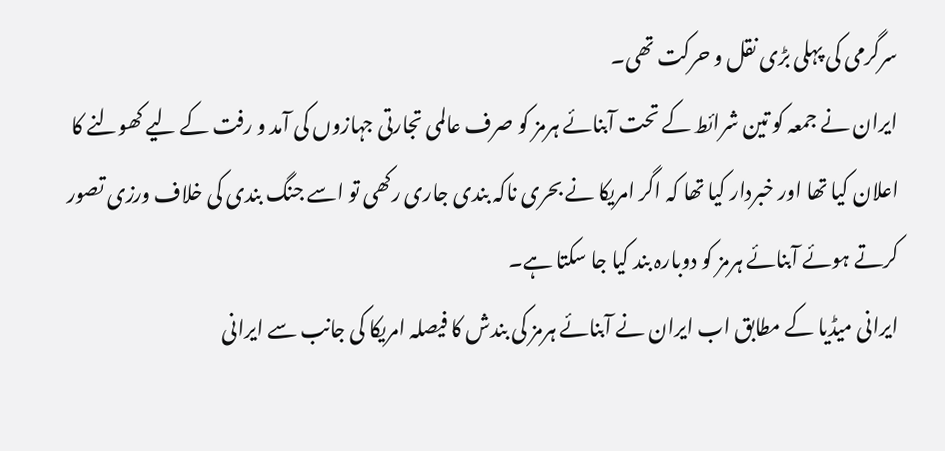سرگرمی کی پہلی بڑی نقل و حرکت تھی۔
ایران نے جمعہ کو تین شرائط کے تحت آبنائے ہرمز کو صرف عالمی تجارتی جہازوں کی آمد و رفت کے لیے کھولنے کا اعلان کیا تھا اور خبردار کیا تھا کہ اگر امریکا نے بحری ناکہ بندی جاری رکھی تو اسے جنگ بندی کی خلاف ورزی تصور کرتے ہوئے آبنائے ہرمز کو دوبارہ بند کیا جا سکتا ہے۔
ایرانی میڈیا کے مطابق اب ایران نے آبنائے ہرمز کی بندش کا فیصلہ امریکا کی جانب سے ایرانی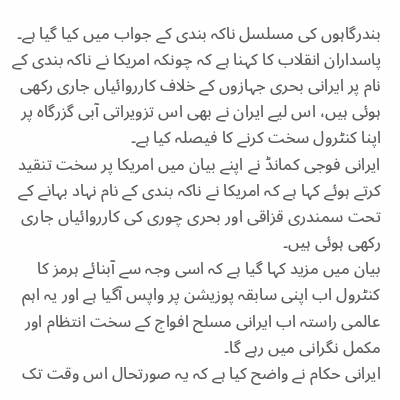بندرگاہوں کی مسلسل ناکہ بندی کے جواب میں کیا گیا ہے۔
پاسداران انقلاب کا کہنا ہے کہ چونکہ امریکا نے ناکہ بندی کے نام پر ایرانی بحری جہازوں کے خلاف کارروائیاں جاری رکھی ہوئی ہیں، اس لیے ایران نے بھی اس تزویراتی آبی گزرگاہ پر اپنا کنٹرول سخت کرنے کا فیصلہ کیا ہے۔
ایرانی فوجی کمانڈ نے اپنے بیان میں امریکا پر سخت تنقید کرتے ہوئے کہا ہے کہ امریکا نے ناکہ بندی کے نام نہاد بہانے کے تحت سمندری قزاقی اور بحری چوری کی کارروائیاں جاری رکھی ہوئی ہیں۔
بیان میں مزید کہا گیا ہے کہ اسی وجہ سے آبنائے ہرمز کا کنٹرول اب اپنی سابقہ پوزیشن پر واپس آگیا ہے اور یہ اہم عالمی راستہ اب ایرانی مسلح افواج کے سخت انتظام اور مکمل نگرانی میں رہے گا۔
ایرانی حکام نے واضح کیا ہے کہ یہ صورتحال اس وقت تک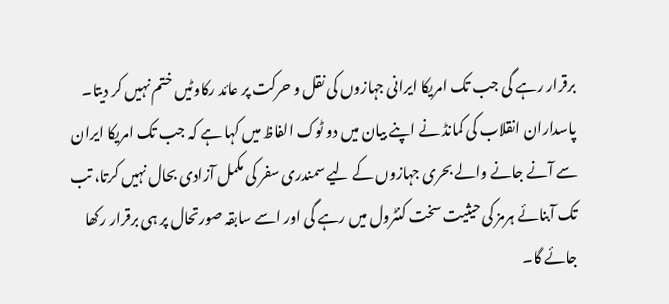برقرار رہے گی جب تک امریکا ایرانی جہازوں کی نقل و حرکت پر عائد رکاوٹیں ختم نہیں کر دیتا۔
پاسداران انقلاب کی کمانڈ نے اپنے بیان میں دو ٹوک الفاظ میں کہا ہے کہ جب تک امریکا ایران سے آنے جانے والے بحری جہازوں کے لیے سمندری سفر کی مکمل آزادی بحال نہیں کرتا، تب تک آبنائے ہرمز کی حیثیت سخت کنٹرول میں رہے گی اور اسے سابقہ صورتحال پر ہی برقرار رکھا جائے گا۔